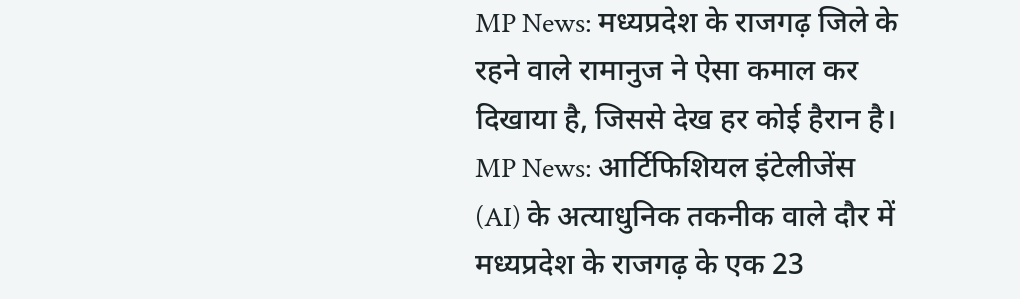MP News: मध्यप्रदेश के राजगढ़ जिले के रहने वाले रामानुज ने ऐसा कमाल कर दिखाया है, जिससे देख हर कोई हैरान है।
MP News: आर्टिफिशियल इंटेलीजेंस (AI) के अत्याधुनिक तकनीक वाले दौर में मध्यप्रदेश के राजगढ़ के एक 23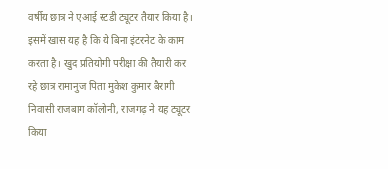वर्षीय छात्र ने एआई स्टडी ट्यूटर तैयार किया है। इसमें खास यह है कि ये बिना इंटरनेट के काम करता है। खुद प्रतियोगी परीक्षा की तैयारी कर रहे छात्र रामानुज पिता मुकेश कुमार बैरागी निवासी राजबाग कॉलोनी, राजगढ़ ने यह ट्यूटर किया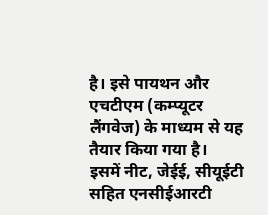है। इसे पायथन और एचटीएम (कम्प्यूटर लैंगवेज) के माध्यम से यह तैयार किया गया है।
इसमें नीट, जेईई, सीयूईटी सहित एनसीईआरटी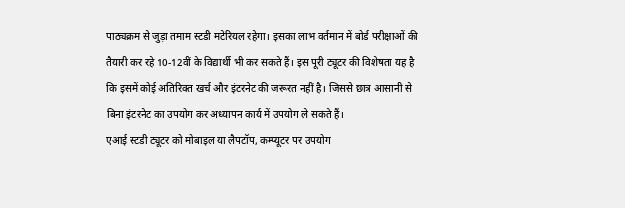पाठ्यक्रम से जुड़ा तमाम स्टडी मटेरियल रहेगा। इसका लाभ वर्तमान में बोर्ड परीक्षाओं की तैयारी कर रहे 10-12वीं के विद्यार्थी भी कर सकते हैं। इस पूरी ट्यूटर की विशेषता यह है कि इसमें कोई अतिरिक्त खर्च और इंटरनेट की जरूरत नहीं है। जिससे छात्र आसानी से बिना इंटरनेट का उपयोग कर अध्यापन कार्य में उपयोग ले सकते हैं।
एआई स्टडी ट्यूटर को मोबाइल या लैपटॉप, कम्प्यूटर पर उपयोग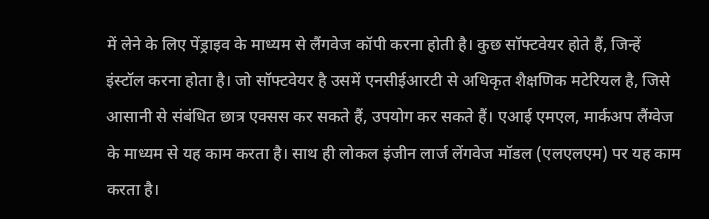में लेने के लिए पेंड्राइव के माध्यम से लैंगवेज कॉपी करना होती है। कुछ सॉफ्टवेयर होते हैं, जिन्हें इंस्टॉल करना होता है। जो सॉफ्टवेयर है उसमें एनसीईआरटी से अधिकृत शैक्षणिक मटेरियल है, जिसे आसानी से संबंधित छात्र एक्सस कर सकते हैं, उपयोग कर सकते हैं। एआई एमएल, मार्कअप लैंग्वेज के माध्यम से यह काम करता है। साथ ही लोकल इंजीन लार्ज लेंगवेज मॉडल (एलएलएम) पर यह काम करता है।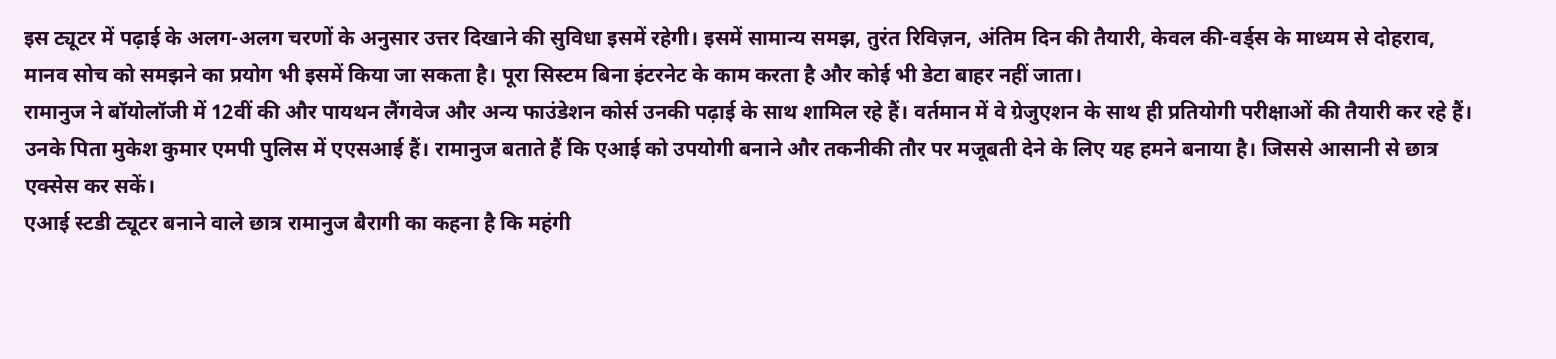इस ट्यूटर में पढ़ाई के अलग-अलग चरणों के अनुसार उत्तर दिखाने की सुविधा इसमें रहेगी। इसमें सामान्य समझ, तुरंत रिविज़न, अंतिम दिन की तैयारी, केवल की-वर्ड्स के माध्यम से दोहराव, मानव सोच को समझने का प्रयोग भी इसमें किया जा सकता है। पूरा सिस्टम बिना इंटरनेट के काम करता है और कोई भी डेटा बाहर नहीं जाता।
रामानुज ने बॉयोलॉजी में 12वीं की और पायथन लैंगवेज और अन्य फाउंडेशन कोर्स उनकी पढ़ाई के साथ शामिल रहे हैं। वर्तमान में वे ग्रेजुएशन के साथ ही प्रतियोगी परीक्षाओं की तैयारी कर रहे हैं। उनके पिता मुकेश कुमार एमपी पुलिस में एएसआई हैं। रामानुज बताते हैं कि एआई को उपयोगी बनाने और तकनीकी तौर पर मजूबती देने के लिए यह हमने बनाया है। जिससे आसानी से छात्र एक्सेस कर सकें।
एआई स्टडी ट्यूटर बनाने वाले छात्र रामानुज बैरागी का कहना है कि महंगी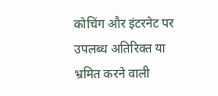कोचिंग और इंटरनेट पर उपलब्ध अतिरिक्त या भ्रमित करने वाली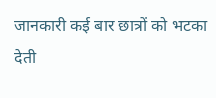जानकारी कई बार छात्रों को भटका देती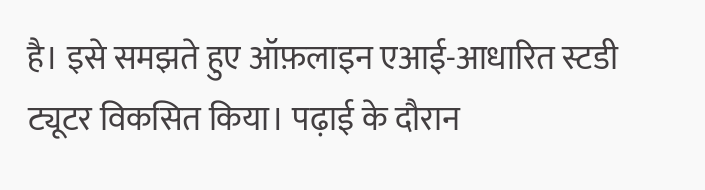है। इसे समझते हुए ऑफ़लाइन एआई-आधारित स्टडी ट्यूटर विकसित किया। पढ़ाई के दौरान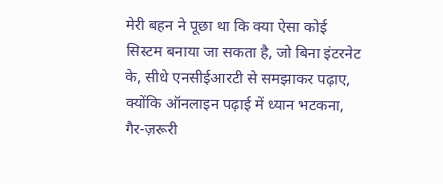मेरी बहन ने पूछा था कि क्या ऐसा कोई सिस्टम बनाया जा सकता है, जो बिना इंटरनेट के, सीधे एनसीईआरटी से समझाकर पढ़ाए, क्योंकि ऑनलाइन पढ़ाई में ध्यान भटकना, गैर-ज़रूरी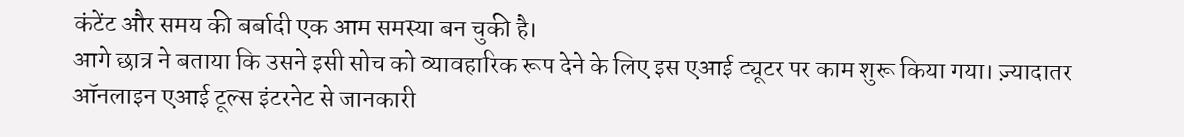कंटेंट और समय की बर्बादी एक आम समस्या बन चुकी है।
आगे छात्र ने बताया कि उसने इसी सोच को व्यावहारिक रूप देने के लिए इस एआई ट्यूटर पर काम शुरू किया गया। ज़्यादातर ऑनलाइन एआई टूल्स इंटरनेट से जानकारी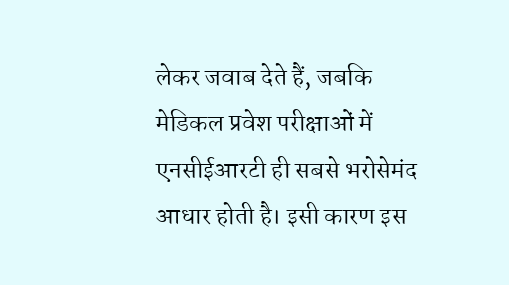लेकर जवाब देते हैं, जबकि मेडिकल प्रवेश परीक्षाओं में एनसीईआरटी ही सबसे भरोसेमंद आधार होती है। इसी कारण इस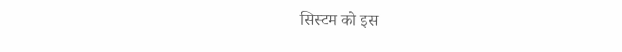सिस्टम को इस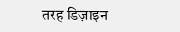तरह डिज़ाइन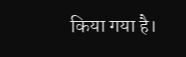किया गया है।